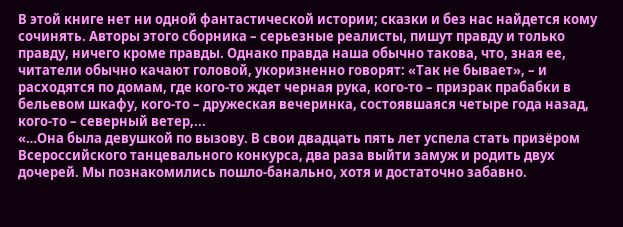В этой книге нет ни одной фантастической истории; сказки и без нас найдется кому сочинять. Авторы этого сборника – серьезные реалисты, пишут правду и только правду, ничего кроме правды. Однако правда наша обычно такова, что, зная ее, читатели обычно качают головой, укоризненно говорят: «Так не бывает», – и расходятся по домам, где кого-то ждет черная рука, кого-то – призрак прабабки в бельевом шкафу, кого-то – дружеская вечеринка, состоявшаяся четыре года назад, кого-то – северный ветер,...
«…Она была девушкой по вызову. В свои двадцать пять лет успела стать призёром Всероссийского танцевального конкурса, два раза выйти замуж и родить двух дочерей. Мы познакомились пошло-банально, хотя и достаточно забавно.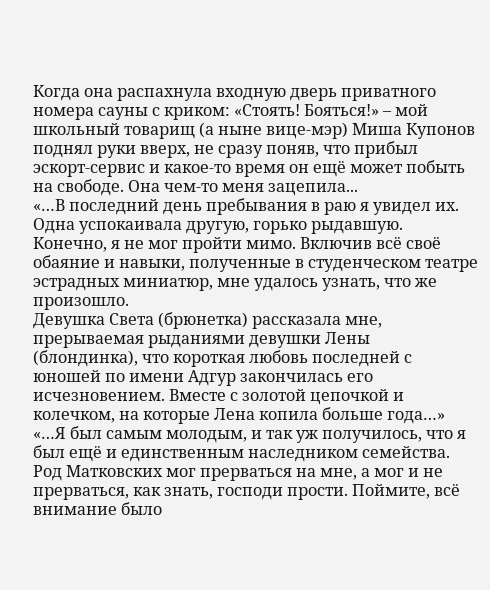Когда она распахнула входную дверь приватного номера сауны с криком: «Стоять! Бояться!» – мой школьный товарищ (а ныне вице-мэр) Миша Купонов поднял руки вверх, не сразу поняв, что прибыл эскорт-сервис и какое-то время он ещё может побыть на свободе. Она чем-то меня зацепила...
«…В последний день пребывания в раю я увидел их.
Одна успокаивала другую, горько рыдавшую.
Конечно, я не мог пройти мимо. Включив всё своё обаяние и навыки, полученные в студенческом театре эстрадных миниатюр, мне удалось узнать, что же произошло.
Девушка Света (брюнетка) рассказала мне, прерываемая рыданиями девушки Лены (блондинка), что короткая любовь последней с юношей по имени Адгур закончилась его исчезновением. Вместе с золотой цепочкой и колечком, на которые Лена копила больше года…»
«…Я был самым молодым, и так уж получилось, что я был ещё и единственным наследником семейства. Род Матковских мог прерваться на мне, а мог и не прерваться, как знать, господи прости. Поймите, всё внимание было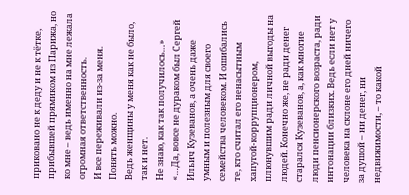приковано не к деду и не к тётке, прибывшей прямиком из Парижа, но ко мне – ведь именно на мне лежала огромная ответственность.
И все переживали из-за меня.
Понять можно.
Ведь женщины у меня как не было, так и нет.
Не знаю, как так получилось…»
«…Да, вовсе не дураком был Сергей Ильич Кузеванов, а очень даже умным и полезным для своего семейства человеком. И ошибались те, кто считал его ненасытным хапугой-коррупционером, плюнувшим ради личной выгоды на людей. Конечно же, не ради денег старался Кузеванов, а, как многие люди пенсионерского возраста, ради интонации близких. Ведь если нет у человека на склоне его дней ничего за душой – ни денег, ни недвижимости, – то какой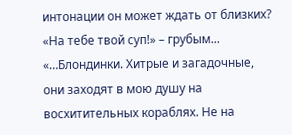интонации он может ждать от близких? «На тебе твой суп!» – грубым...
«…Блондинки. Хитрые и загадочные, они заходят в мою душу на восхитительных кораблях. Не на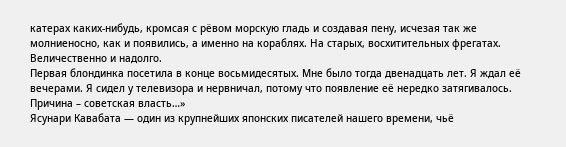катерах каких-нибудь, кромсая с рёвом морскую гладь и создавая пену, исчезая так же молниеносно, как и появились, а именно на кораблях. На старых, восхитительных фрегатах. Величественно и надолго.
Первая блондинка посетила в конце восьмидесятых. Мне было тогда двенадцать лет. Я ждал её вечерами. Я сидел у телевизора и нервничал, потому что появление её нередко затягивалось. Причина – советская власть…»
Ясунари Кавабата — один из крупнейших японских писателей нашего времени, чьё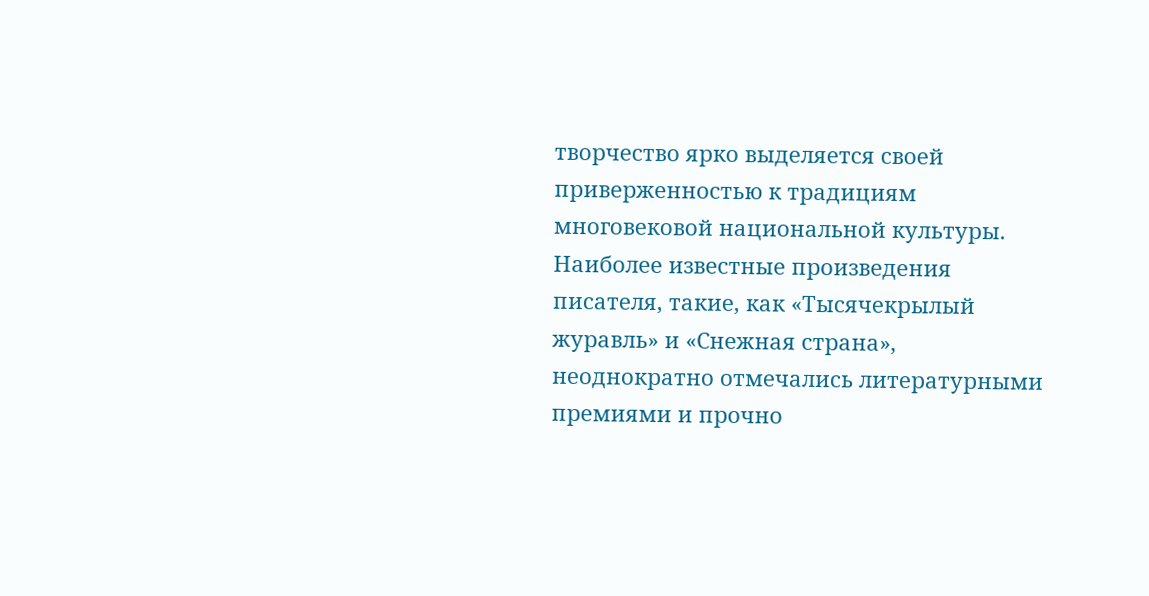творчество ярко выделяется своей приверженностью к традициям многовековой национальной культуры. Наиболее известные произведения писателя, такие, как «Тысячекрылый журавль» и «Снежная страна», неоднократно отмечались литературными премиями и прочно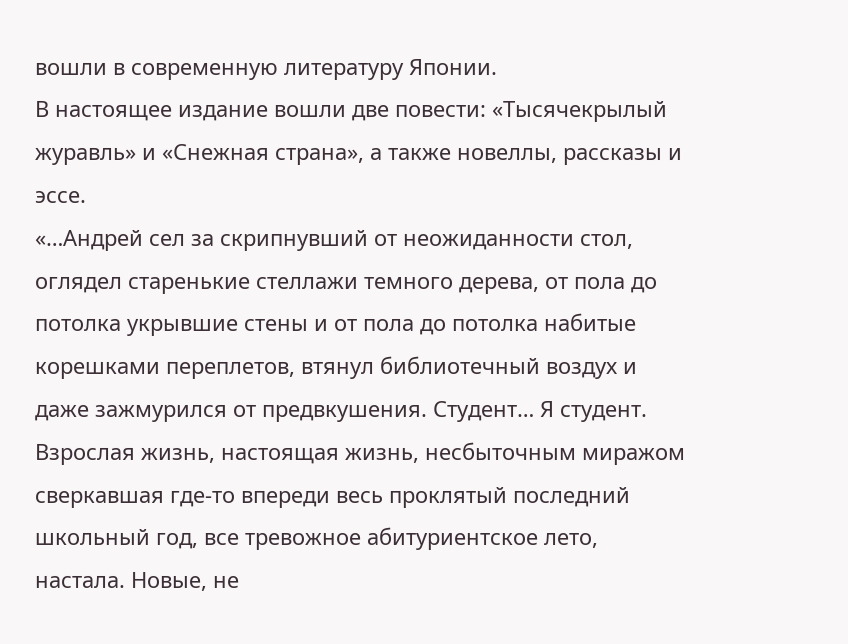вошли в современную литературу Японии.
В настоящее издание вошли две повести: «Тысячекрылый журавль» и «Снежная страна», а также новеллы, рассказы и эссе.
«…Андрей сел за скрипнувший от неожиданности стол, оглядел старенькие стеллажи темного дерева, от пола до потолка укрывшие стены и от пола до потолка набитые корешками переплетов, втянул библиотечный воздух и даже зажмурился от предвкушения. Студент… Я студент. Взрослая жизнь, настоящая жизнь, несбыточным миражом сверкавшая где-то впереди весь проклятый последний школьный год, все тревожное абитуриентское лето, настала. Новые, не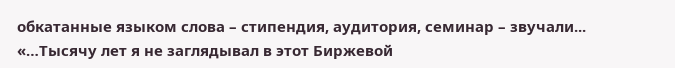обкатанные языком слова – стипендия, аудитория, семинар – звучали...
«…Тысячу лет я не заглядывал в этот Биржевой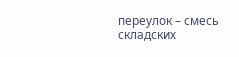переулок – смесь складских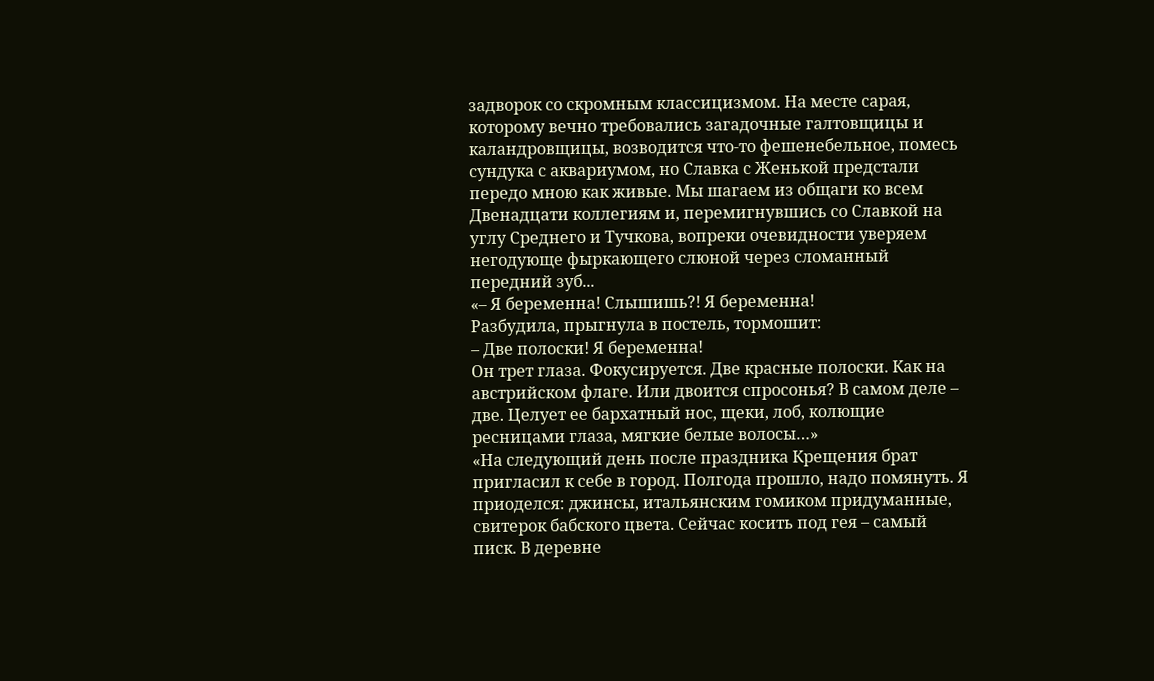задворок со скромным классицизмом. На месте сарая, которому вечно требовались загадочные галтовщицы и каландровщицы, возводится что-то фешенебельное, помесь сундука с аквариумом, но Славка с Женькой предстали передо мною как живые. Мы шагаем из общаги ко всем Двенадцати коллегиям и, перемигнувшись со Славкой на углу Среднего и Тучкова, вопреки очевидности уверяем негодующе фыркающего слюной через сломанный передний зуб...
«– Я беременна! Слышишь?! Я беременна!
Разбудила, прыгнула в постель, тормошит:
– Две полоски! Я беременна!
Он трет глаза. Фокусируется. Две красные полоски. Как на австрийском флаге. Или двоится спросонья? В самом деле – две. Целует ее бархатный нос, щеки, лоб, колющие ресницами глаза, мягкие белые волосы…»
«На следующий день после праздника Крещения брат пригласил к себе в город. Полгода прошло, надо помянуть. Я приоделся: джинсы, итальянским гомиком придуманные, свитерок бабского цвета. Сейчас косить под гея – самый писк. В деревне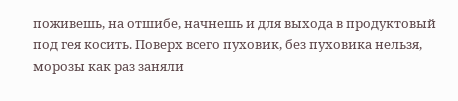поживешь, на отшибе, начнешь и для выхода в продуктовый под гея косить. Поверх всего пуховик, без пуховика нельзя, морозы как раз заняли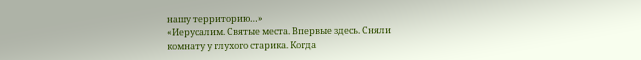нашу территорию…»
«Иерусалим. Святые места. Впервые здесь. Сняли комнату у глухого старика. Когда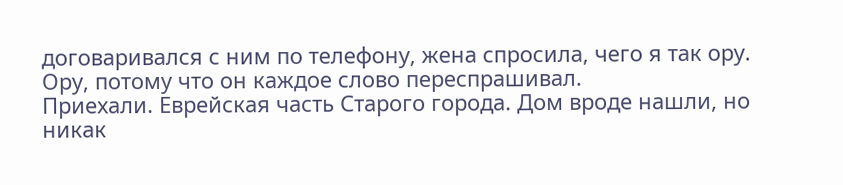договаривался с ним по телефону, жена спросила, чего я так ору. Ору, потому что он каждое слово переспрашивал.
Приехали. Еврейская часть Старого города. Дом вроде нашли, но никак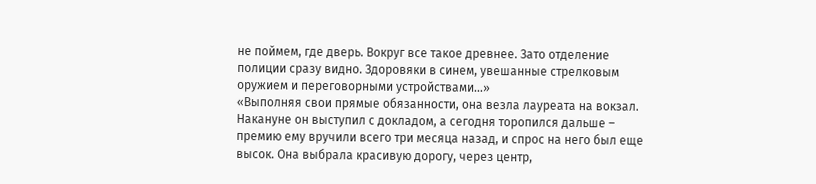не поймем, где дверь. Вокруг все такое древнее. Зато отделение полиции сразу видно. Здоровяки в синем, увешанные стрелковым оружием и переговорными устройствами…»
«Выполняя свои прямые обязанности, она везла лауреата на вокзал. Накануне он выступил с докладом, а сегодня торопился дальше – премию ему вручили всего три месяца назад, и спрос на него был еще высок. Она выбрала красивую дорогу, через центр,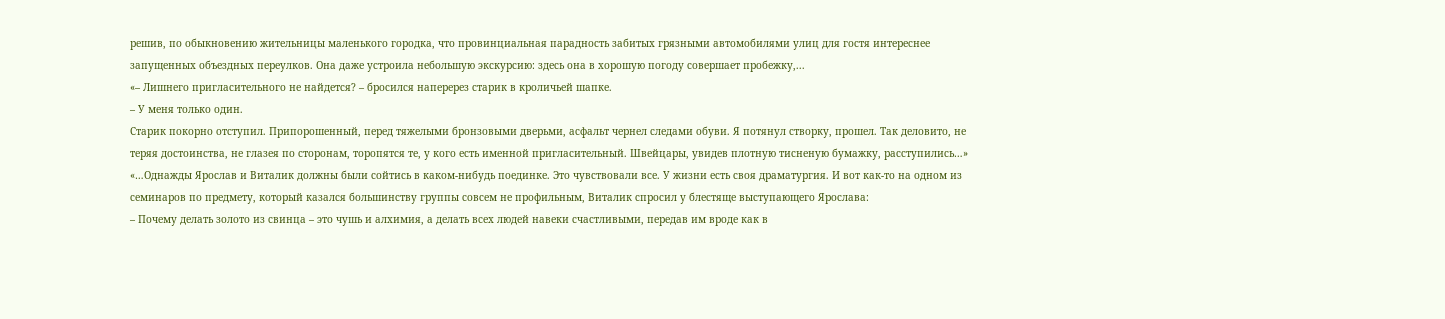решив, по обыкновению жительницы маленького городка, что провинциальная парадность забитых грязными автомобилями улиц для гостя интереснее запущенных объездных переулков. Она даже устроила небольшую экскурсию: здесь она в хорошую погоду совершает пробежку,...
«– Лишнего пригласительного не найдется? – бросился наперерез старик в кроличьей шапке.
– У меня только один.
Старик покорно отступил. Припорошенный, перед тяжелыми бронзовыми дверьми, асфальт чернел следами обуви. Я потянул створку, прошел. Так деловито, не теряя достоинства, не глазея по сторонам, торопятся те, у кого есть именной пригласительный. Швейцары, увидев плотную тисненую бумажку, расступились…»
«…Однажды Ярослав и Виталик должны были сойтись в каком-нибудь поединке. Это чувствовали все. У жизни есть своя драматургия. И вот как-то на одном из семинаров по предмету, который казался большинству группы совсем не профильным, Виталик спросил у блестяще выступающего Ярослава:
– Почему делать золото из свинца – это чушь и алхимия, а делать всех людей навеки счастливыми, передав им вроде как в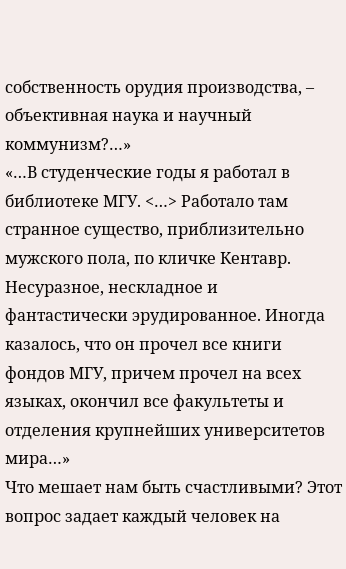собственность орудия производства, – объективная наука и научный коммунизм?…»
«…В студенческие годы я работал в библиотеке МГУ. <…> Работало там странное существо, приблизительно мужского пола, по кличке Кентавр. Несуразное, нескладное и фантастически эрудированное. Иногда казалось, что он прочел все книги фондов МГУ, причем прочел на всех языках, окончил все факультеты и отделения крупнейших университетов мира…»
Что мешает нам быть счастливыми? Этот вопрос задает каждый человек на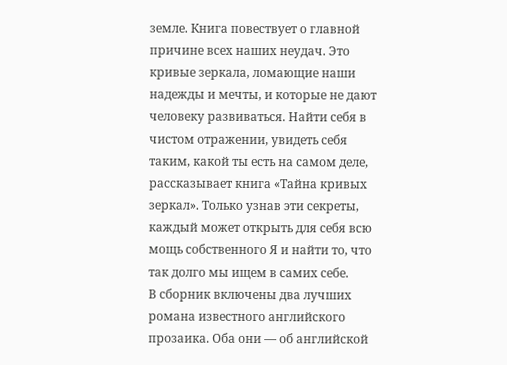земле. Книга повествует о главной причине всех наших неудач. Это кривые зеркала, ломающие наши надежды и мечты, и которые не дают человеку развиваться. Найти себя в чистом отражении, увидеть себя таким, какой ты есть на самом деле, рассказывает книга «Тайна кривых зеркал». Только узнав эти секреты, каждый может открыть для себя всю мощь собственного Я и найти то, что так долго мы ищем в самих себе.
В сборник включены два лучших романа известного английского прозаика. Оба они — об английской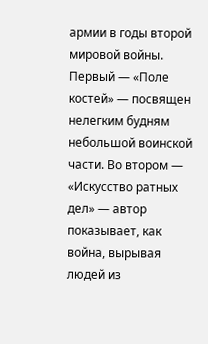армии в годы второй мировой войны. Первый — «Поле костей» — посвящен нелегким будням небольшой воинской части. Во втором — «Искусство ратных дел» — автор показывает, как война, вырывая людей из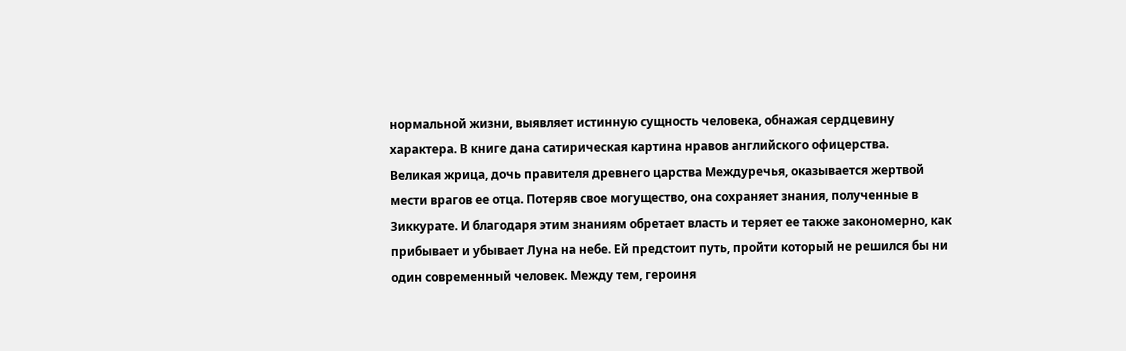нормальной жизни, выявляет истинную сущность человека, обнажая сердцевину характера. В книге дана сатирическая картина нравов английского офицерства.
Великая жрица, дочь правителя древнего царства Междуречья, оказывается жертвой мести врагов ее отца. Потеряв свое могущество, она сохраняет знания, полученные в Зиккурате. И благодаря этим знаниям обретает власть и теряет ее также закономерно, как прибывает и убывает Луна на небе. Ей предстоит путь, пройти который не решился бы ни один современный человек. Между тем, героиня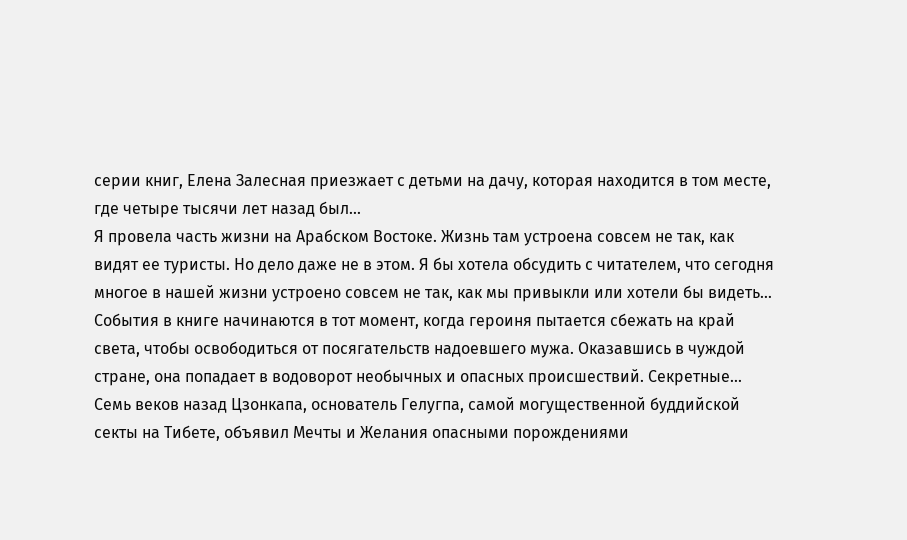серии книг, Елена Залесная приезжает с детьми на дачу, которая находится в том месте, где четыре тысячи лет назад был...
Я провела часть жизни на Арабском Востоке. Жизнь там устроена совсем не так, как видят ее туристы. Но дело даже не в этом. Я бы хотела обсудить с читателем, что сегодня многое в нашей жизни устроено совсем не так, как мы привыкли или хотели бы видеть… События в книге начинаются в тот момент, когда героиня пытается сбежать на край света, чтобы освободиться от посягательств надоевшего мужа. Оказавшись в чуждой стране, она попадает в водоворот необычных и опасных происшествий. Секретные...
Семь веков назад Цзонкапа, основатель Гелугпа, самой могущественной буддийской секты на Тибете, объявил Мечты и Желания опасными порождениями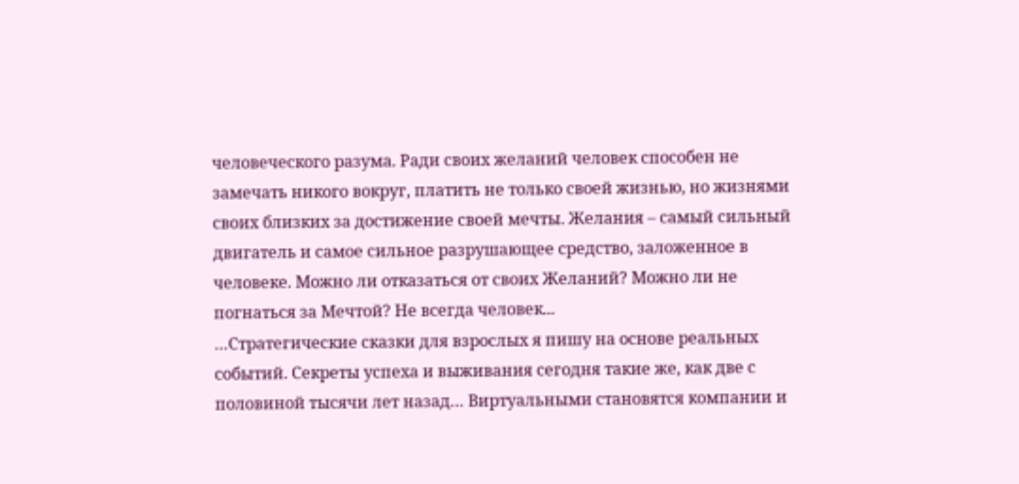человеческого разума. Ради своих желаний человек способен не замечать никого вокруг, платить не только своей жизнью, но жизнями своих близких за достижение своей мечты. Желания – самый сильный двигатель и самое сильное разрушающее средство, заложенное в человеке. Можно ли отказаться от своих Желаний? Можно ли не погнаться за Мечтой? Не всегда человек...
…Стратегические сказки для взрослых я пишу на основе реальных событий. Секреты успеха и выживания сегодня такие же, как две с половиной тысячи лет назад… Виртуальными становятся компании и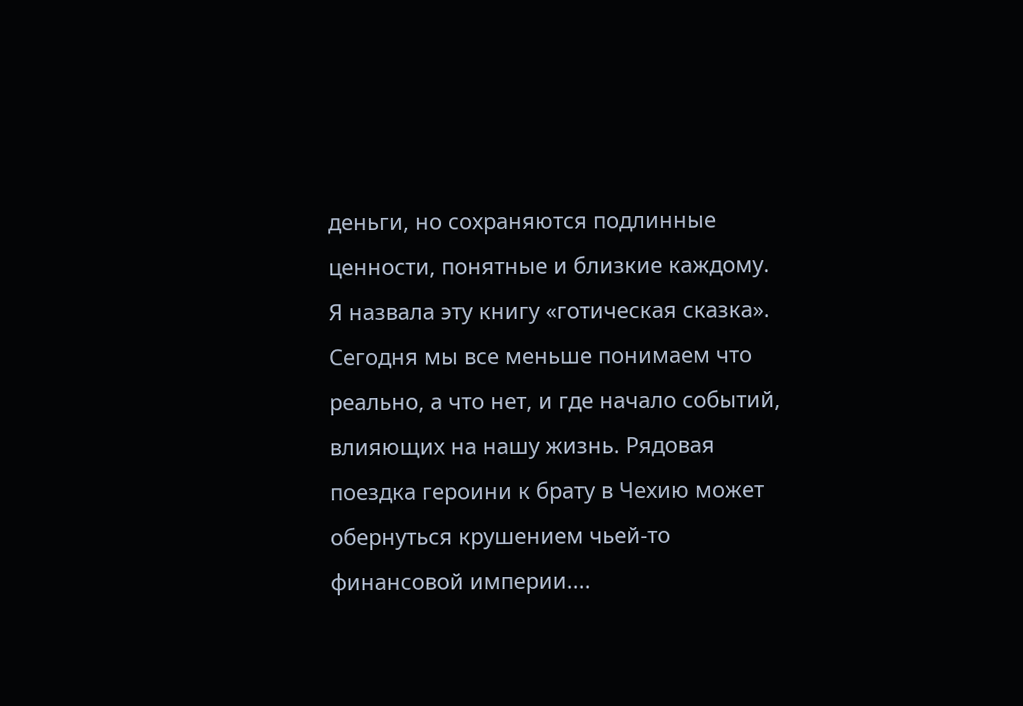деньги, но сохраняются подлинные ценности, понятные и близкие каждому. Я назвала эту книгу «готическая сказка». Сегодня мы все меньше понимаем что реально, а что нет, и где начало событий, влияющих на нашу жизнь. Рядовая поездка героини к брату в Чехию может обернуться крушением чьей-то финансовой империи....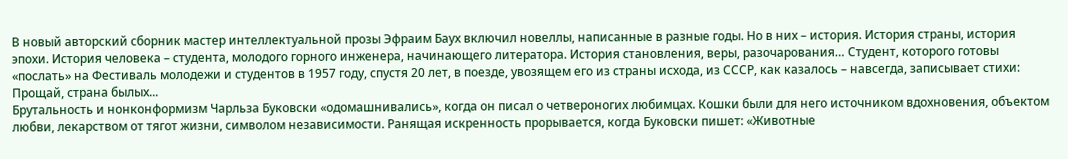В новый авторский сборник мастер интеллектуальной прозы Эфраим Баух включил новеллы, написанные в разные годы. Но в них – история. История страны, история эпохи. История человека – студента, молодого горного инженера, начинающего литератора. История становления, веры, разочарования… Студент, которого готовы «послать» на Фестиваль молодежи и студентов в 1957 году, спустя 20 лет, в поезде, увозящем его из страны исхода, из СССР, как казалось – навсегда, записывает стихи: Прощай, страна былых...
Брутальность и нонконформизм Чарльза Буковски «одомашнивались», когда он писал о четвероногих любимцах. Кошки были для него источником вдохновения, объектом любви, лекарством от тягот жизни, символом независимости. Ранящая искренность прорывается, когда Буковски пишет: «Животные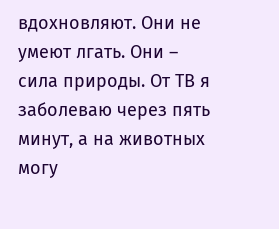вдохновляют. Они не умеют лгать. Они – сила природы. От ТВ я заболеваю через пять минут, а на животных могу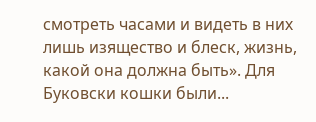смотреть часами и видеть в них лишь изящество и блеск, жизнь, какой она должна быть». Для Буковски кошки были...